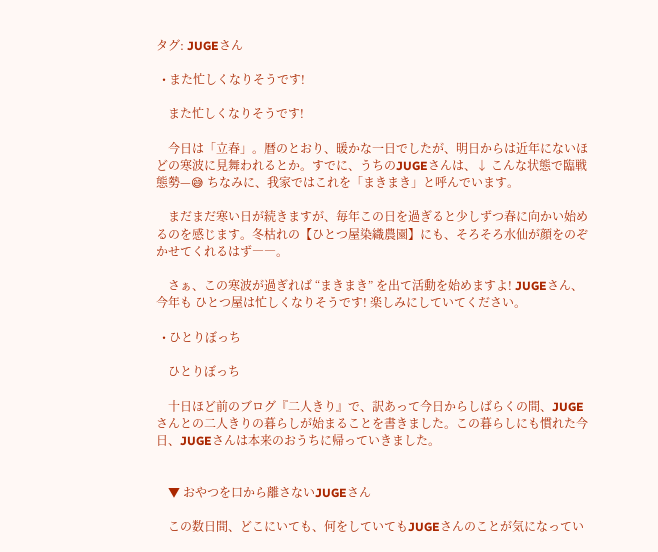タグ: JUGEさん

  • また忙しくなりそうです!

    また忙しくなりそうです!

    今日は「立春」。暦のとおり、暖かな一日でしたが、明日からは近年にないほどの寒波に見舞われるとか。すでに、うちのJUGEさんは、↓ こんな状態で臨戦態勢—😅 ちなみに、我家ではこれを「まきまき」と呼んでいます。

    まだまだ寒い日が続きますが、毎年この日を過ぎると少しずつ春に向かい始めるのを感じます。冬枯れの【ひとつ屋染織農園】にも、そろそろ水仙が顔をのぞかせてくれるはず――。

    さぁ、この寒波が過ぎれば “まきまき” を出て活動を始めますよ! JUGEさん、今年も ひとつ屋は忙しくなりそうです! 楽しみにしていてください。

  • ひとりぼっち

    ひとりぼっち

    十日ほど前のブログ『二人きり』で、訳あって今日からしばらくの間、JUGEさんとの二人きりの暮らしが始まることを書きました。この暮らしにも慣れた今日、JUGEさんは本来のおうちに帰っていきました。


    ▼ おやつを口から離さないJUGEさん

    この数日間、どこにいても、何をしていてもJUGEさんのことが気になってい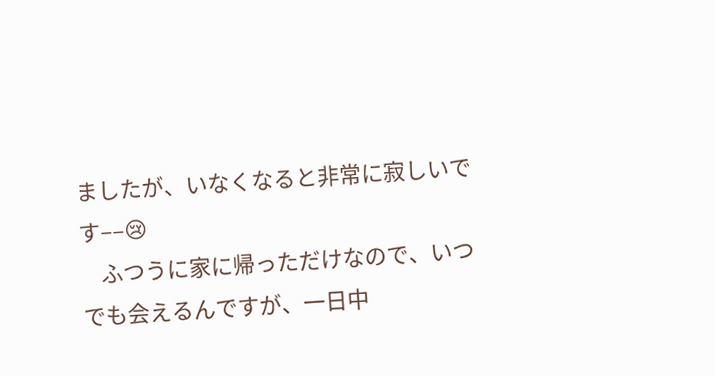ましたが、いなくなると非常に寂しいです––😢
    ふつうに家に帰っただけなので、いつでも会えるんですが、一日中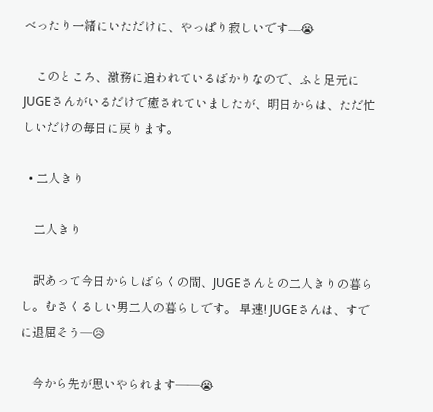べったり一緒にいただけに、やっぱり寂しいです––😭

    このところ、激務に追われているばかりなので、ふと足元にJUGEさんがいるだけで癒されていましたが、明日からは、ただ忙しいだけの毎日に戻ります。

  • 二人きり

    二人きり

    訳あって今日からしばらくの間、JUGEさんとの二人きりの暮らし。むさくるしい男二人の暮らしです。 早速! JUGEさんは、すでに退屈そう—😥

    今から先が思いやられます――😭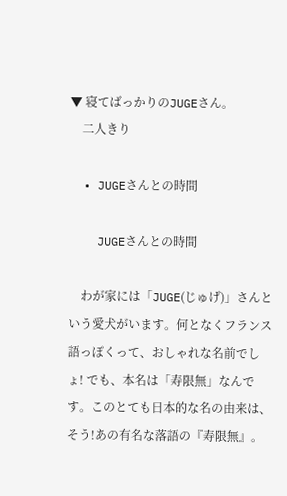▼ 寝てばっかりのJUGEさん。
    二人きり

  • JUGEさんとの時間

    JUGEさんとの時間

    わが家には「JUGE(じゅげ)」さんという愛犬がいます。何となくフランス語っぽくって、おしゃれな名前でしょ! でも、本名は「寿限無」なんです。このとても日本的な名の由来は、そう!あの有名な落語の『寿限無』。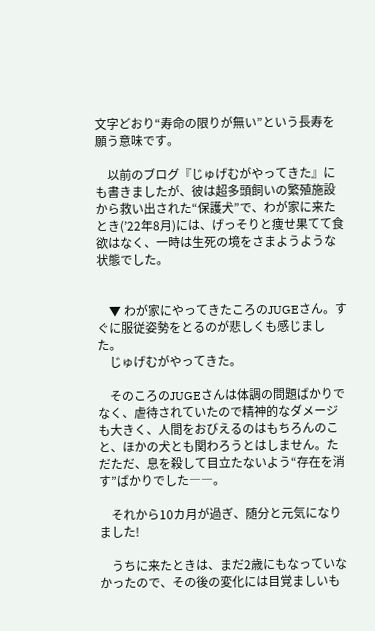文字どおり“寿命の限りが無い”という長寿を願う意味です。

    以前のブログ『じゅげむがやってきた』にも書きましたが、彼は超多頭飼いの繁殖施設から救い出された“保護犬”で、わが家に来たとき(’22年8月)には、げっそりと痩せ果てて食欲はなく、一時は生死の境をさまようような状態でした。


    ▼ わが家にやってきたころのJUGEさん。すぐに服従姿勢をとるのが悲しくも感じました。
    じゅげむがやってきた。

    そのころのJUGEさんは体調の問題ばかりでなく、虐待されていたので精神的なダメージも大きく、人間をおびえるのはもちろんのこと、ほかの犬とも関わろうとはしません。ただただ、息を殺して目立たないよう“存在を消す”ばかりでした――。

    それから10カ月が過ぎ、随分と元気になりました!

    うちに来たときは、まだ2歳にもなっていなかったので、その後の変化には目覚ましいも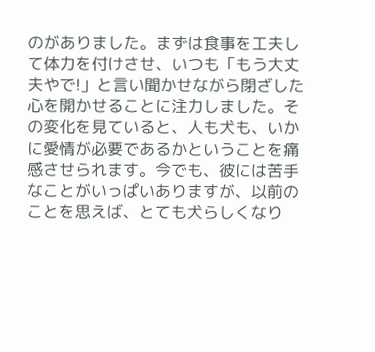のがありました。まずは食事を工夫して体力を付けさせ、いつも「もう大丈夫やで!」と言い聞かせながら閉ざした心を開かせることに注力しました。その変化を見ていると、人も犬も、いかに愛情が必要であるかということを痛感させられます。今でも、彼には苦手なことがいっぱいありますが、以前のことを思えば、とても犬らしくなり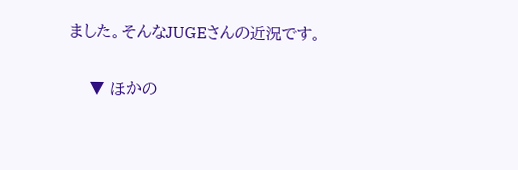ました。そんなJUGEさんの近況です。


    ▼ ほかの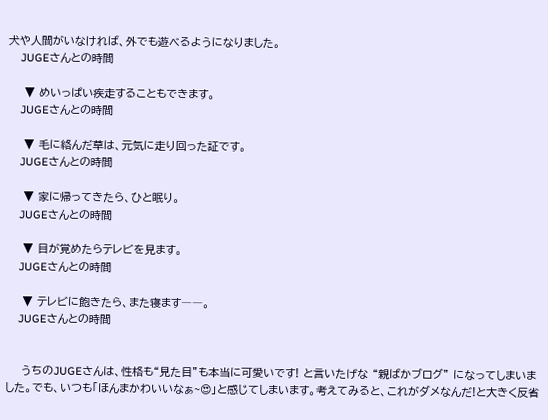犬や人間がいなければ、外でも遊べるようになりました。
    JUGEさんとの時間

    ▼ めいっぱい疾走することもできます。
    JUGEさんとの時間

    ▼ 毛に絡んだ草は、元気に走り回った証です。
    JUGEさんとの時間

    ▼ 家に帰ってきたら、ひと眠り。
    JUGEさんとの時間

    ▼ 目が覚めたらテレビを見ます。
    JUGEさんとの時間

    ▼ テレビに飽きたら、また寝ます――。
    JUGEさんとの時間


    うちのJUGEさんは、性格も“見た目”も本当に可愛いです! と言いたげな “親ばかブログ” になってしまいました。でも、いつも「ほんまかわいいなぁ~😍」と感じてしまいます。考えてみると、これがダメなんだ!と大きく反省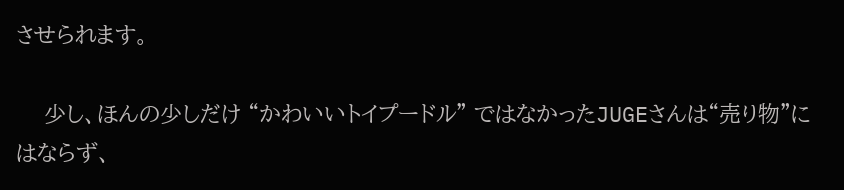させられます。

    少し、ほんの少しだけ “かわいいトイプードル” ではなかったJUGEさんは“売り物”にはならず、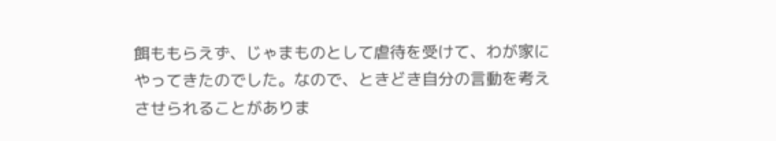餌ももらえず、じゃまものとして虐待を受けて、わが家にやってきたのでした。なので、ときどき自分の言動を考えさせられることがありま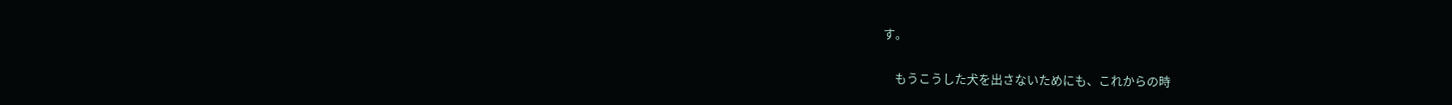す。

    もうこうした犬を出さないためにも、これからの時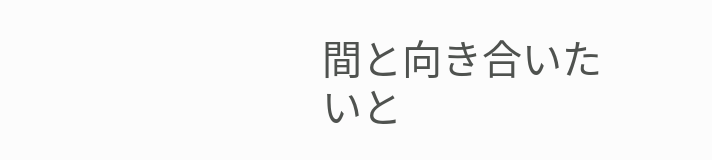間と向き合いたいと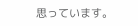思っています。